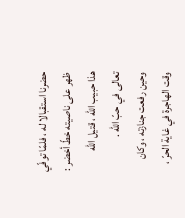حضرنا استقبالا له ، فلمّا توفّي ظهر على ناصيته خطّ أخضر : هذا حبيب اللّه ، قتيل اللّه تعالى في حبّ اللّه .
وحين رفعت جنازته ، وكان وقت الهاجرة في غاية الحرّ ،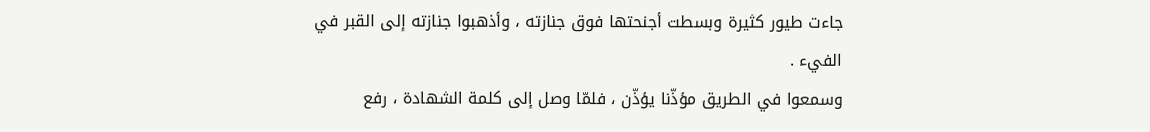جاءت طيور كثيرة وبسطت أجنحتها فوق جنازته ، وأذهبوا جنازته إلى القبر في الفيء .
وسمعوا في الطريق مؤذّنا يؤذّن ، فلمّا وصل إلى كلمة الشهادة ، رفع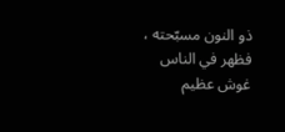ذو النون مسبّحته ، فظهر في الناس غوش عظيم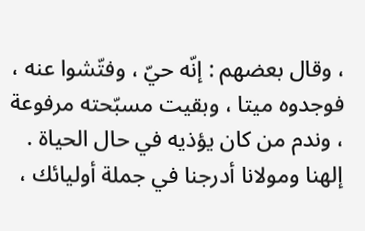، وقال بعضهم : إنّه حيّ ، وفتّشوا عنه ، فوجدوه ميتا ، وبقيت مسبّحته مرفوعة ، وندم من كان يؤذيه في حال الحياة .
إلهنا ومولانا أدرجنا في جملة أوليائك ،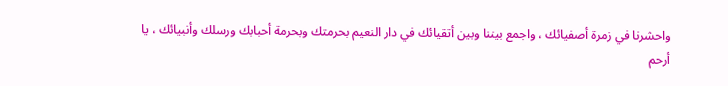واحشرنا في زمرة أصفيائك ، واجمع بيننا وبين أتقيائك في دار النعيم بحرمتك وبحرمة أحبابك ورسلك وأنبيائك ، يا أرحم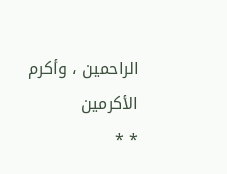الراحمين ، وأكرم الأكرمين
* *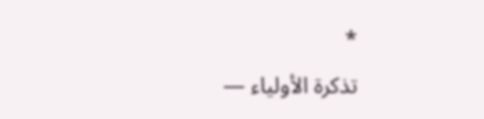*
تذكرة الأولياء —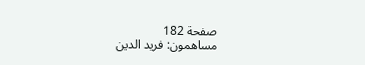صفحة 182
مساهمون: فريد الدين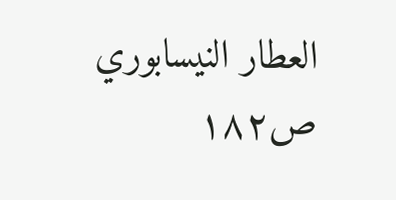العطار النيسابوري
ص١٨٢